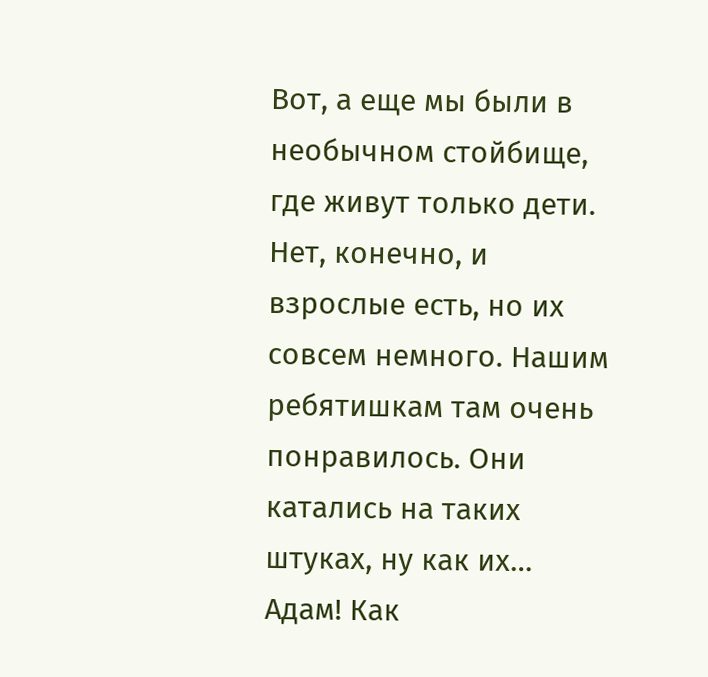Вот, а еще мы были в необычном стойбище, где живут только дети. Нет, конечно, и взрослые есть, но их совсем немного. Нашим ребятишкам там очень понравилось. Они катались на таких штуках, ну как их… Адам! Как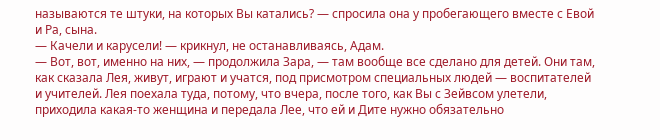называются те штуки, на которых Вы катались? — спросила она у пробегающего вместе с Евой и Ра, сына.
— Качели и карусели! — крикнул, не останавливаясь, Адам.
— Вот, вот, именно на них, — продолжила Зара, — там вообще все сделано для детей. Они там, как сказала Лея, живут, играют и учатся, под присмотром специальных людей — воспитателей и учителей. Лея поехала туда, потому, что вчера, после того, как Вы с Зейвсом улетели, приходила какая-то женщина и передала Лее, что ей и Дите нужно обязательно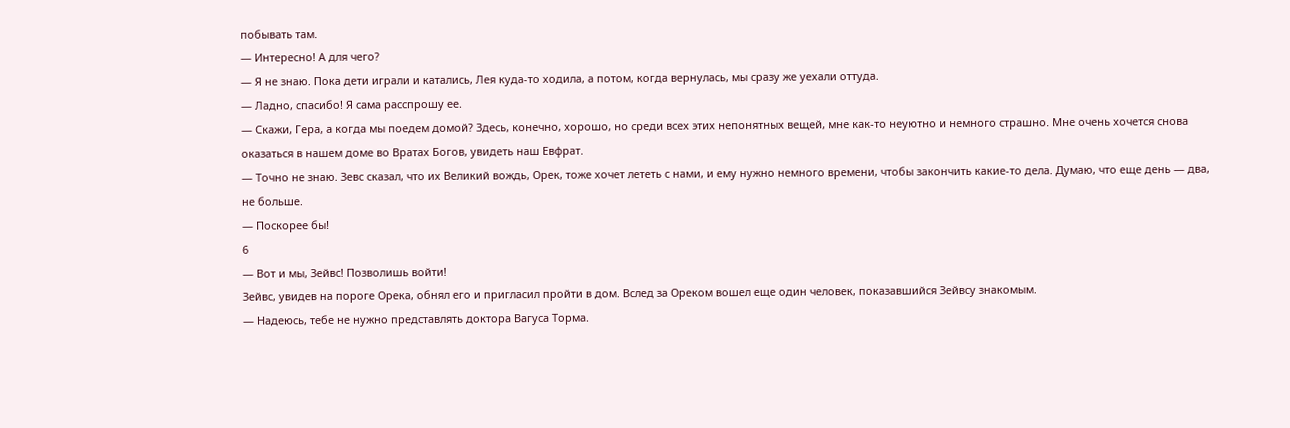побывать там.
— Интересно! А для чего?
— Я не знаю. Пока дети играли и катались, Лея куда-то ходила, а потом, когда вернулась, мы сразу же уехали оттуда.
— Ладно, спасибо! Я сама расспрошу ее.
— Скажи, Гера, а когда мы поедем домой? Здесь, конечно, хорошо, но среди всех этих непонятных вещей, мне как-то неуютно и немного страшно. Мне очень хочется снова оказаться в нашем доме во Вратах Богов, увидеть наш Евфрат.
— Точно не знаю. Зевс сказал, что их Великий вождь, Орек, тоже хочет лететь с нами, и ему нужно немного времени, чтобы закончить какие-то дела. Думаю, что еще день — два, не больше.
— Поскорее бы!
6
— Вот и мы, Зейвс! Позволишь войти!
Зейвс, увидев на пороге Орека, обнял его и пригласил пройти в дом. Вслед за Ореком вошел еще один человек, показавшийся Зейвсу знакомым.
— Надеюсь, тебе не нужно представлять доктора Вагуса Торма.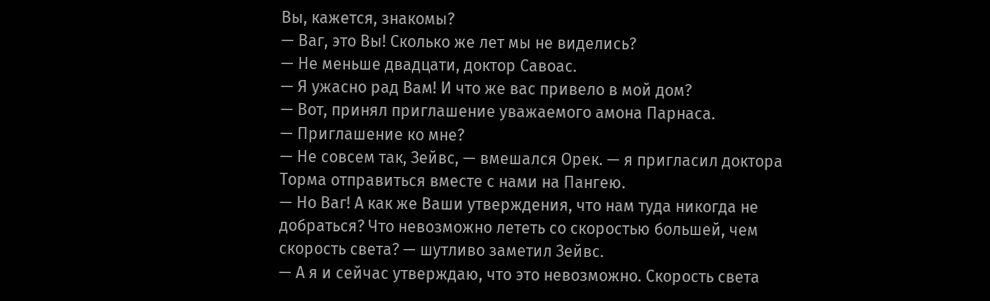Вы, кажется, знакомы?
— Ваг, это Вы! Сколько же лет мы не виделись?
— Не меньше двадцати, доктор Савоас.
— Я ужасно рад Вам! И что же вас привело в мой дом?
— Вот, принял приглашение уважаемого амона Парнаса.
— Приглашение ко мне?
— Не совсем так, Зейвс, — вмешался Орек. — я пригласил доктора Торма отправиться вместе с нами на Пангею.
— Но Ваг! А как же Ваши утверждения, что нам туда никогда не добраться? Что невозможно лететь со скоростью большей, чем скорость света? — шутливо заметил Зейвс.
— А я и сейчас утверждаю, что это невозможно. Скорость света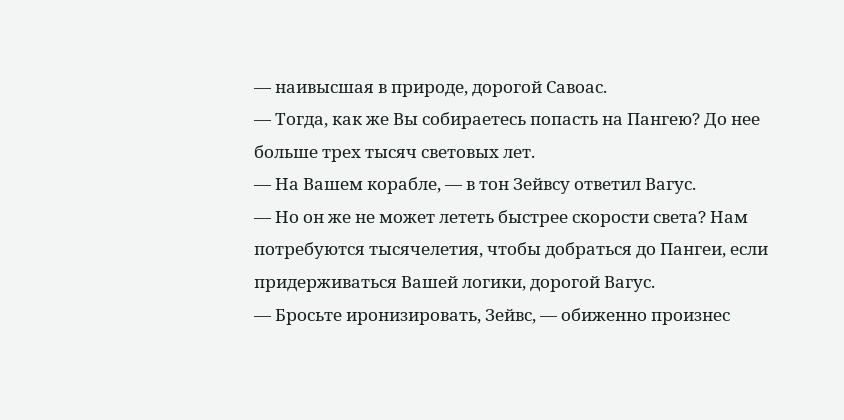— наивысшая в природе, дорогой Савоас.
— Тогда, как же Вы собираетесь попасть на Пангею? До нее больше трех тысяч световых лет.
— На Вашем корабле, — в тон Зейвсу ответил Вагус.
— Но он же не может лететь быстрее скорости света? Нам потребуются тысячелетия, чтобы добраться до Пангеи, если придерживаться Вашей логики, дорогой Вагус.
— Бросьте иронизировать, Зейвс, — обиженно произнес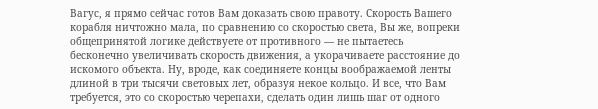Вагус, я прямо сейчас готов Вам доказать свою правоту. Скорость Вашего корабля ничтожно мала, по сравнению со скоростью света, Вы же, вопреки общепринятой логике действуете от противного — не пытаетесь бесконечно увеличивать скорость движения, а укорачиваете расстояние до искомого объекта. Ну, вроде, как соединяете концы воображаемой ленты длиной в три тысячи световых лет, образуя некое кольцо. И все, что Вам требуется, это со скоростью черепахи, сделать один лишь шаг от одного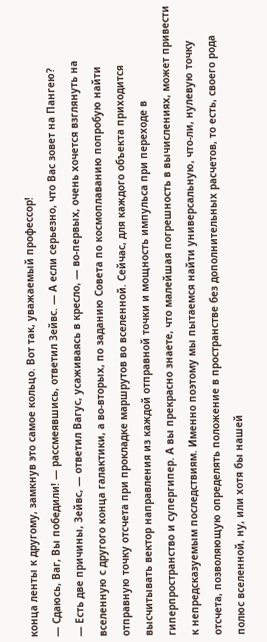конца ленты к другому, замкнув это самое кольцо. Вот так, уважаемый профессор!
— Сдаюсь, Ваг, Вы победили! — рассмеявшись, ответил Зейвс. — А если серьезно, что Вас зовет на Пангею?
— Есть две причины, Зейвс, — ответил Вагус, усаживаясь в кресло, — во-первых, очень хочется взглянуть на вселенную с другого конца галактики, а во-вторых, по заданию Совета по космоплаванию попробую найти отправную точку отсчета при прокладке маршрутов во вселенной. Сейчас, для каждого объекта приходится высчитывать вектор направления из каждой отправной точки и мощность импульса при переходе в гиперпространство и супергипер. А вы прекрасно знаете, что малейшая погрешность в вычислениях, может привести к непредсказуемым последствиям. Именно поэтому мы пытаемся найти универсальную, что-ли, нулевую точку отсчета, позволяющую определять положение в пространстве без дополнительных расчетов, то есть, своего рода полюс вселенной, ну, или хотя бы нашей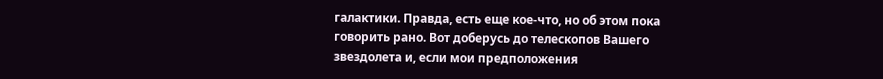галактики. Правда, есть еще кое-что, но об этом пока говорить рано. Вот доберусь до телескопов Вашего звездолета и, если мои предположения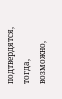подтвердятся, тогда, возможно,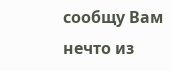сообщу Вам нечто из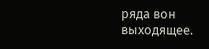ряда вон выходящее.